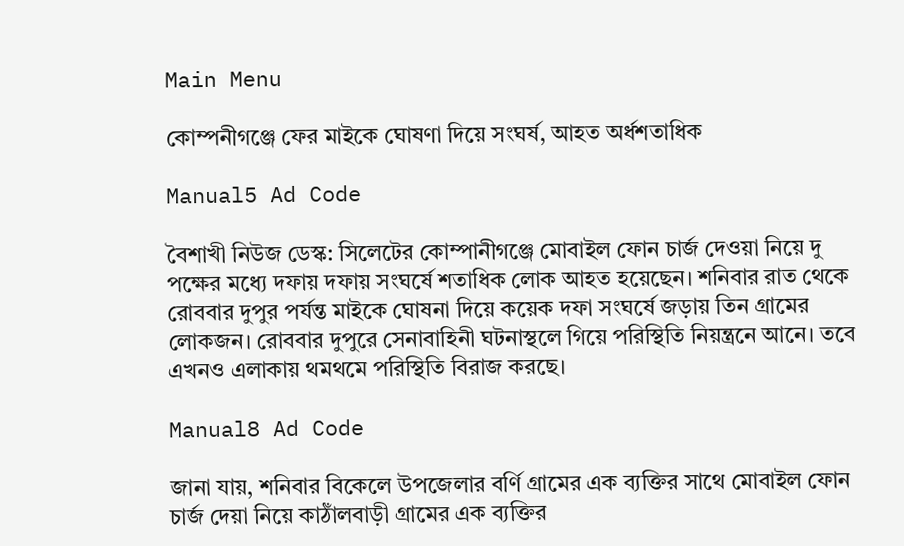Main Menu

কোম্পনীগঞ্জে ফের মাইকে ঘোষণা দিয়ে সংঘর্ষ, আহত অর্ধশতাধিক

Manual5 Ad Code

বৈশাখী নিউজ ডেস্ক: সিলেটের কোম্পানীগঞ্জে মোবাইল ফোন চার্জ দেওয়া নিয়ে দু পক্ষের মধ্যে দফায় দফায় সংঘর্ষে শতাধিক লোক আহত হয়েছেন। শনিবার রাত থেকে রোববার দুপুর পর্যন্ত মাইকে ঘোষনা দিয়ে কয়েক দফা সংঘর্ষে জড়ায় তিন গ্রামের লোকজন। রোববার দুপুরে সেনাবাহিনী ঘটনাস্থলে গিয়ে পরিস্থিতি নিয়ন্ত্রনে আনে। তবে এখনও এলাকায় থমথমে পরিস্থিতি বিরাজ করছে।

Manual8 Ad Code

জানা যায়, শনিবার বিকেলে উপজেলার বর্ণি গ্রামের এক ব্যক্তির সাথে মোবাইল ফোন চার্জ দেয়া নিয়ে কাঠাঁলবাড়ী গ্রামের এক ব্যক্তির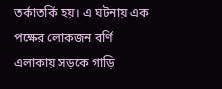তর্কাতর্কি হয়। এ ঘটনায় এক পক্ষের লোকজন বর্ণি এলাকায় সড়কে গাড়ি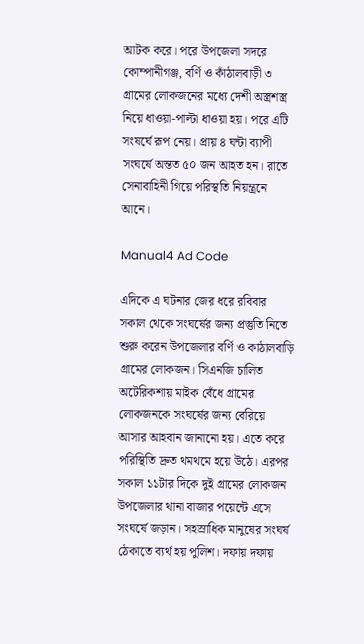আটক করে। পরে উপজেলা সদরে কোম্পানীগঞ্জ, বর্ণি ও কাঁঠালবাড়ী ৩ গ্রামের লোকজনের মধ্যে দেশী অস্ত্রশস্ত্র নিয়ে ধাওয়া-পাল্টা ধাওয়া হয়। পরে এটি সংষর্ঘে রূপ নেয়। প্রায় ৪ ঘন্টা ব্যাপী সংঘর্ষে অন্তত ৫০ জন আহত হন। রাতে সেনাবাহিনী গিয়ে পরিস্থতি নিয়ন্ত্রনে আনে।

Manual4 Ad Code

এদিকে এ ঘটনার জের ধরে রবিবার সকাল থেকে সংঘর্ষের জন্য প্রস্তুতি নিতে শুরু করেন উপজেলার বর্ণি ও কাঠালবাড়ি গ্রামের লোকজন। সিএনজি চালিত অটেরিকশায় মাইক বেঁধে গ্রামের লোকজনকে সংঘর্ষের জন্য বেরিয়ে আসার আহবান জানানো হয়। এতে করে পরিস্থিতি দ্রুত থমথমে হয়ে উঠে। এরপর সকাল ১১টার দিকে দুই গ্রামের লোকজন উপজেলার থানা বাজার পয়েন্টে এসে সংঘর্ষে জড়ান। সহস্রাধিক মানুষের সংঘর্ষ ঠেকাতে ব্যর্থ হয় পুলিশ। দফায় দফায়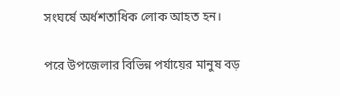সংঘর্ষে অর্ধশতাধিক লোক আহত হন।

পরে উপজেলার বিভিন্ন পর্যায়ের মানুষ বড়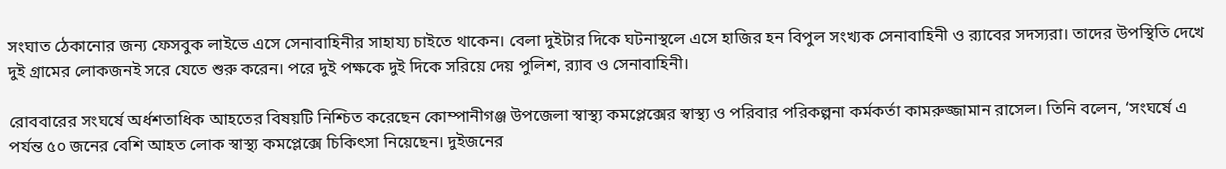সংঘাত ঠেকানোর জন্য ফেসবুক লাইভে এসে সেনাবাহিনীর সাহায্য চাইতে থাকেন। বেলা দুইটার দিকে ঘটনাস্থলে এসে হাজির হন বিপুল সংখ্যক সেনাবাহিনী ও র‌্যাবের সদস্যরা। তাদের উপস্থিতি দেখে দুই গ্রামের লোকজনই সরে যেতে শুরু করেন। পরে দুই পক্ষকে দুই দিকে সরিয়ে দেয় পুলিশ, র‌্যাব ও সেনাবাহিনী।

রোববারের সংঘর্ষে অর্ধশতাধিক আহতের বিষয়টি নিশ্চিত করেছেন কোম্পানীগঞ্জ উপজেলা স্বাস্থ্য কমপ্লেক্সের স্বাস্থ্য ও পরিবার পরিকল্পনা কর্মকর্তা কামরুজ্জামান রাসেল। তিনি বলেন, ‘সংঘর্ষে এ পর্যন্ত ৫০ জনের বেশি আহত লোক স্বাস্থ্য কমপ্লেক্সে চিকিৎসা নিয়েছেন। দুইজনের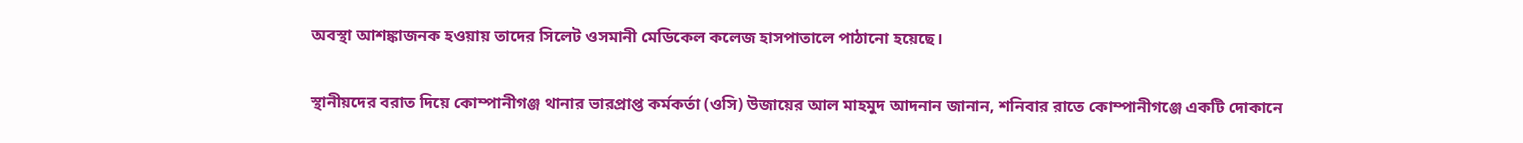অবস্থা আশঙ্কাজনক হওয়ায় তাদের সিলেট ওসমানী মেডিকেল কলেজ হাসপাতালে পাঠানো হয়েছে।

স্থানীয়দের বরাত দিয়ে কোম্পানীগঞ্জ থানার ভারপ্রাপ্ত কর্মকর্তা (ওসি) উজায়ের আল মাহমুদ আদনান জানান, শনিবার রাতে কোম্পানীগঞ্জে একটি দোকানে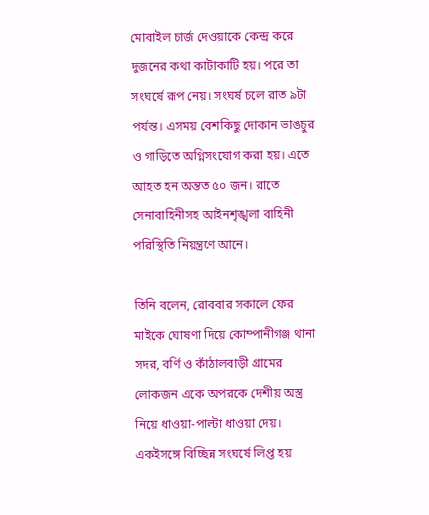মোবাইল চার্জ দেওয়াকে কেন্দ্র করে দুজনের কথা কাটাকাটি হয়। পরে তা সংঘর্ষে রূপ নেয়। সংঘর্ষ চলে রাত ৯টা পর্যন্ত। এসময় বেশকিছু দোকান ভাঙচুর ও গাড়িতে অগ্নিসংযোগ করা হয়। এতে আহত হন অন্তত ৫০ জন। রাতে সেনাবাহিনীসহ আইনশৃঙ্খলা বাহিনী পরিস্থিতি নিয়ন্ত্রণে আনে।

তিনি বলেন, রোববার সকালে ফের মাইকে ঘোষণা দিয়ে কোম্পানীগঞ্জ থানা সদর, বর্ণি ও কাঁঠালবাড়ী গ্রামের লোকজন একে অপরকে দেশীয় অস্ত্র নিয়ে ধাওয়া-পাল্টা ধাওয়া দেয়। একইসঙ্গে বিচ্ছিন্ন সংঘর্ষে লিপ্ত হয়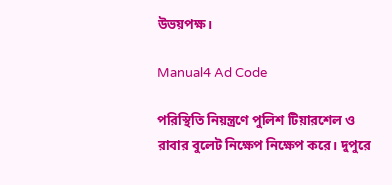উভয়পক্ষ।

Manual4 Ad Code

পরিস্থিতি নিয়ন্ত্রণে পুলিশ টিয়ারশেল ও রাবার বুলেট নিক্ষেপ নিক্ষেপ করে। দুপুরে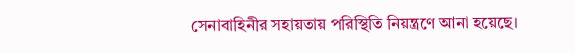সেনাবাহিনীর সহায়তায় পরিস্থিতি নিয়ন্ত্রণে আনা হয়েছে।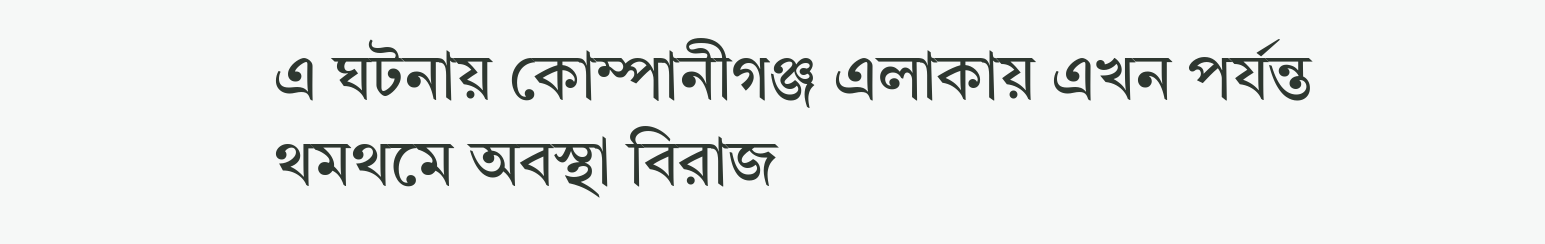এ ঘটনায় কোম্পানীগঞ্জ এলাকায় এখন পর্যন্ত থমথমে অবস্থা বিরাজ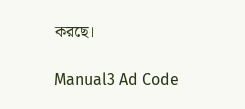করছে।

Manual3 Ad Code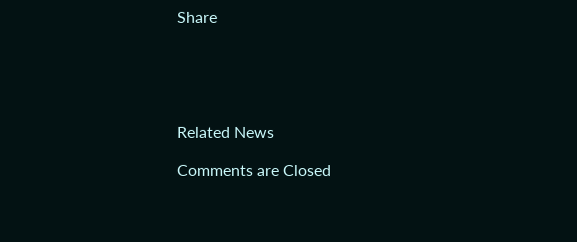Share





Related News

Comments are Closed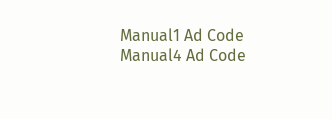Manual1 Ad Code
Manual4 Ad Code